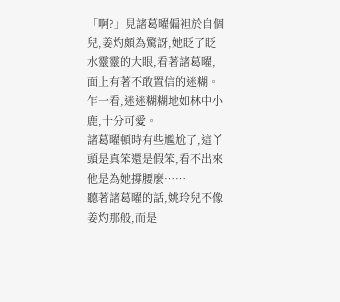「啊?」見諸葛曜偏袒於自個兒,姜灼頗為驚訝,她眨了眨水靈靈的大眼,看著諸葛曜,面上有著不敢置信的迷糊。乍一看,迷迷糊糊地如林中小鹿,十分可愛。
諸葛曜頓時有些尷尬了,這丫頭是真笨還是假笨,看不出來他是為她撐腰麼……
聽著諸葛曜的話,姚玲兒不像姜灼那般,而是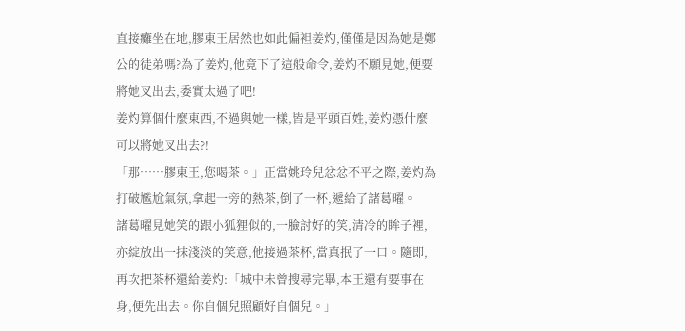直接癱坐在地,膠東王居然也如此偏袒姜灼,僅僅是因為她是鄭公的徒弟嗎?為了姜灼,他竟下了這般命令,姜灼不願見她,便要將她叉出去,委實太過了吧!
姜灼算個什麼東西,不過與她一樣,皆是平頭百姓,姜灼憑什麼可以將她叉出去?!
「那……膠東王,您喝茶。」正當姚玲兒忿忿不平之際,姜灼為打破尷尬氣氛,拿起一旁的熱茶,倒了一杯,遞給了諸葛曜。
諸葛曜見她笑的跟小狐狸似的,一臉討好的笑,清冷的眸子裡,亦綻放出一抹淺淡的笑意,他接過茶杯,當真抿了一口。隨即,再次把茶杯還給姜灼:「城中未曾搜尋完畢,本王還有要事在身,便先出去。你自個兒照顧好自個兒。」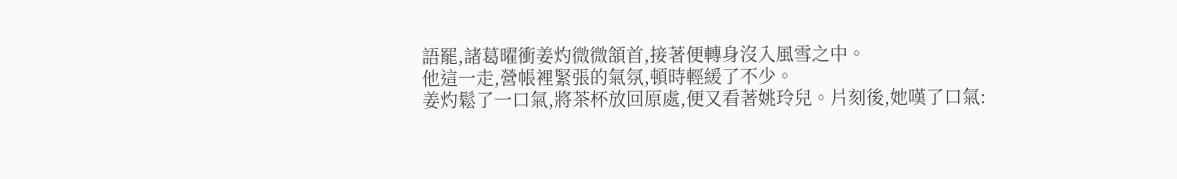語罷,諸葛曜衝姜灼微微頷首,接著便轉身沒入風雪之中。
他這一走,營帳裡緊張的氣氛,頓時輕緩了不少。
姜灼鬆了一口氣,將茶杯放回原處,便又看著姚玲兒。片刻後,她嘆了口氣: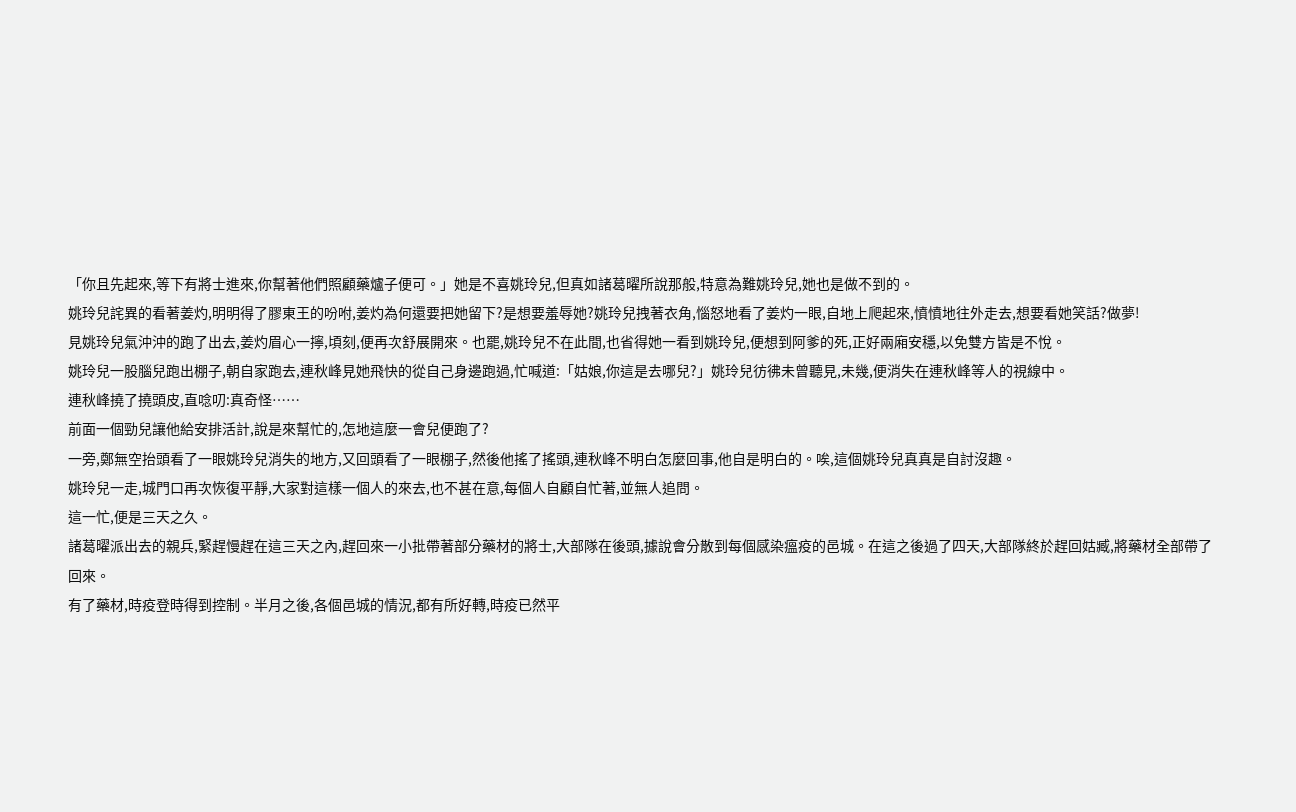「你且先起來,等下有將士進來,你幫著他們照顧藥爐子便可。」她是不喜姚玲兒,但真如諸葛曜所說那般,特意為難姚玲兒,她也是做不到的。
姚玲兒詫異的看著姜灼,明明得了膠東王的吩咐,姜灼為何還要把她留下?是想要羞辱她?姚玲兒拽著衣角,惱怒地看了姜灼一眼,自地上爬起來,憤憤地往外走去,想要看她笑話?做夢!
見姚玲兒氣沖沖的跑了出去,姜灼眉心一擰,頃刻,便再次舒展開來。也罷,姚玲兒不在此間,也省得她一看到姚玲兒,便想到阿爹的死,正好兩廂安穩,以免雙方皆是不悅。
姚玲兒一股腦兒跑出棚子,朝自家跑去,連秋峰見她飛快的從自己身邊跑過,忙喊道:「姑娘,你這是去哪兒?」姚玲兒彷彿未曾聽見,未幾,便消失在連秋峰等人的視線中。
連秋峰撓了撓頭皮,直唸叨:真奇怪……
前面一個勁兒讓他給安排活計,說是來幫忙的,怎地這麼一會兒便跑了?
一旁,鄭無空抬頭看了一眼姚玲兒消失的地方,又回頭看了一眼棚子,然後他搖了搖頭,連秋峰不明白怎麼回事,他自是明白的。唉,這個姚玲兒真真是自討沒趣。
姚玲兒一走,城門口再次恢復平靜,大家對這樣一個人的來去,也不甚在意,每個人自顧自忙著,並無人追問。
這一忙,便是三天之久。
諸葛曜派出去的親兵,緊趕慢趕在這三天之內,趕回來一小批帶著部分藥材的將士,大部隊在後頭,據說會分散到每個感染瘟疫的邑城。在這之後過了四天,大部隊終於趕回姑臧,將藥材全部帶了回來。
有了藥材,時疫登時得到控制。半月之後,各個邑城的情況,都有所好轉,時疫已然平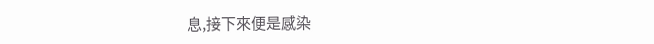息,接下來便是感染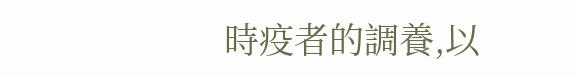時疫者的調養,以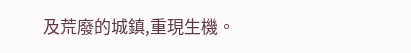及荒廢的城鎮,重現生機。